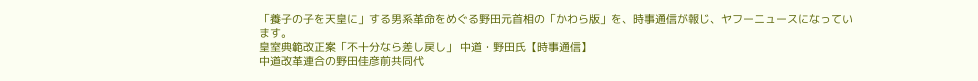「養子の子を天皇に」する男系革命をめぐる野田元首相の「かわら版」を、時事通信が報じ、ヤフーニュースになっています。
皇室典範改正案「不十分なら差し戻し」 中道・野田氏【時事通信】
中道改革連合の野田佳彦前共同代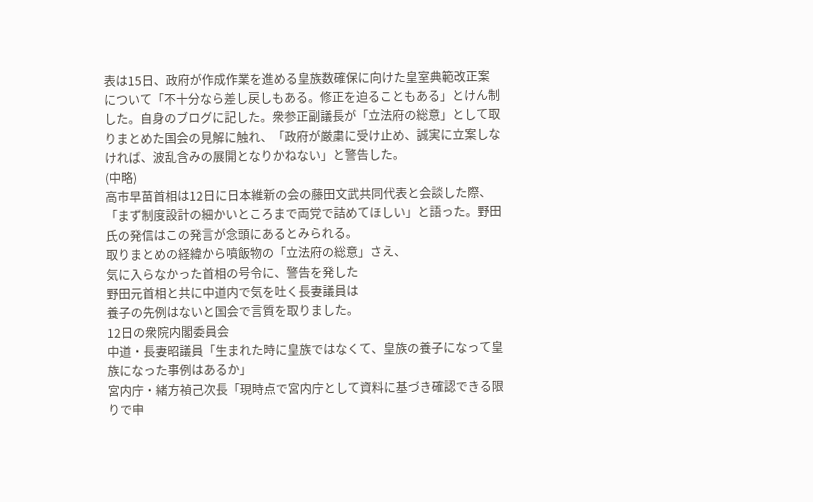表は15日、政府が作成作業を進める皇族数確保に向けた皇室典範改正案について「不十分なら差し戻しもある。修正を迫ることもある」とけん制した。自身のブログに記した。衆参正副議長が「立法府の総意」として取りまとめた国会の見解に触れ、「政府が厳粛に受け止め、誠実に立案しなければ、波乱含みの展開となりかねない」と警告した。
(中略)
高市早苗首相は12日に日本維新の会の藤田文武共同代表と会談した際、「まず制度設計の細かいところまで両党で詰めてほしい」と語った。野田氏の発信はこの発言が念頭にあるとみられる。
取りまとめの経緯から噴飯物の「立法府の総意」さえ、
気に入らなかった首相の号令に、警告を発した
野田元首相と共に中道内で気を吐く長妻議員は
養子の先例はないと国会で言質を取りました。
12日の衆院内閣委員会
中道・長妻昭議員「生まれた時に皇族ではなくて、皇族の養子になって皇族になった事例はあるか」
宮内庁・緒方禎己次長「現時点で宮内庁として資料に基づき確認できる限りで申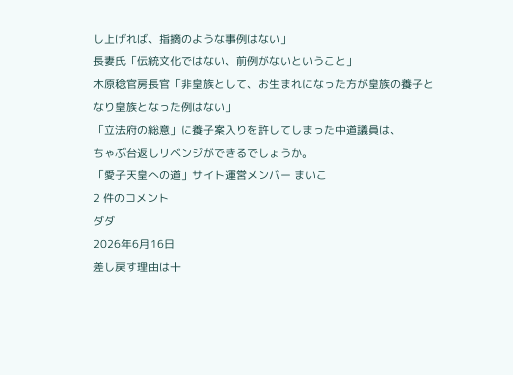し上げれば、指摘のような事例はない」
長妻氏「伝統文化ではない、前例がないということ」
木原稔官房長官「非皇族として、お生まれになった方が皇族の養子となり皇族となった例はない」
「立法府の総意」に養子案入りを許してしまった中道議員は、
ちゃぶ台返しリベンジができるでしょうか。
「愛子天皇への道」サイト運営メンバー まいこ
2 件のコメント
ダダ
2026年6月16日
差し戻す理由は十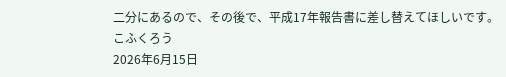二分にあるので、その後で、平成17年報告書に差し替えてほしいです。
こふくろう
2026年6月15日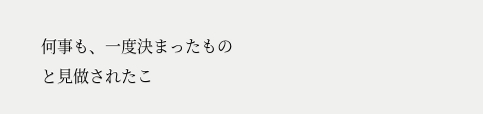何事も、一度決まったものと見做されたこ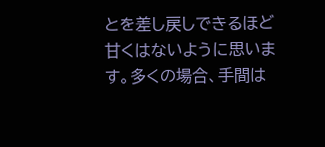とを差し戻しできるほど甘くはないように思います。多くの場合、手間は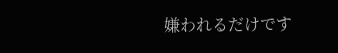嫌われるだけです